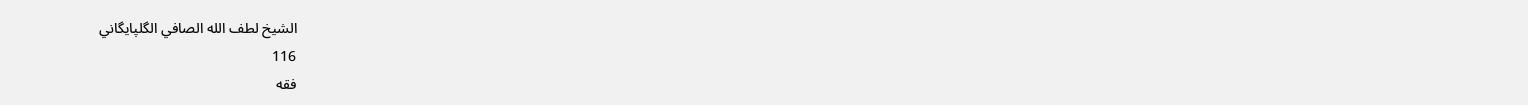الشيخ لطف الله الصافي الگلپايگاني
116
فقه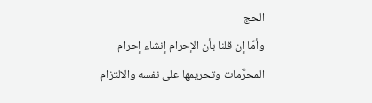الحج
وأمّا إن قلنا بأن الإحرام إنشاء إحرام المحرَّمات وتحريمها على نفسه والالتزام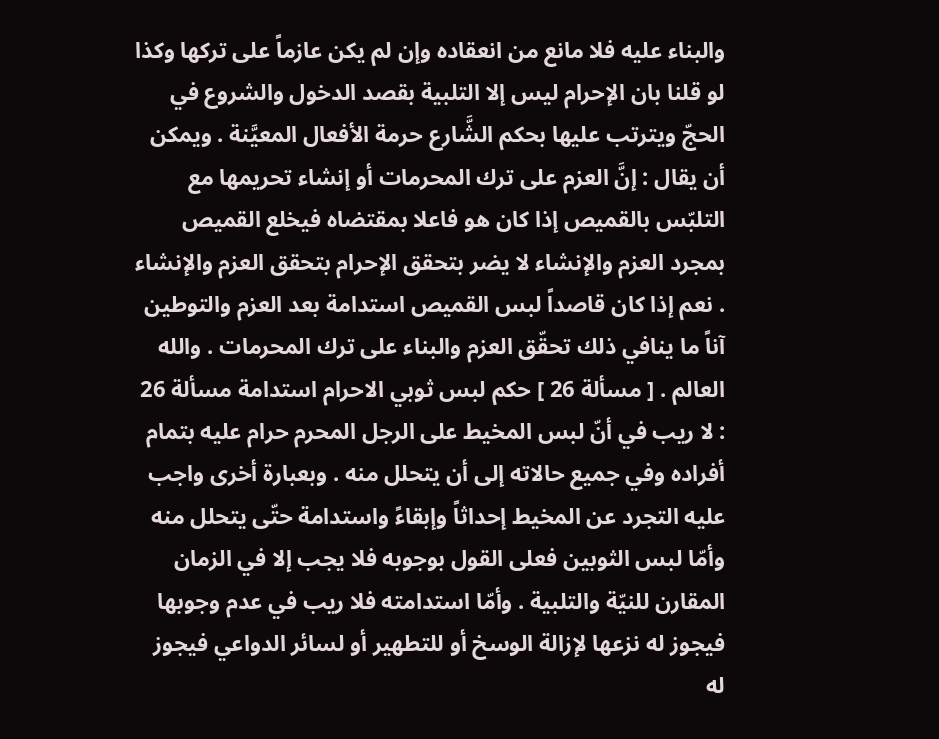والبناء عليه فلا مانع من انعقاده وإن لم يكن عازماً على تركها وكذا لو قلنا بان الإحرام ليس إلا التلبية بقصد الدخول والشروع في الحجّ ويترتب عليها بحكم الشَّارع حرمة الأفعال المعيَّنة . ويمكن أن يقال : إنَّ العزم على ترك المحرمات أو إنشاء تحريمها مع التلبّس بالقميص إذا كان هو فاعلا بمقتضاه فيخلع القميص بمجرد العزم والإنشاء لا يضر بتحقق الإحرام بتحقق العزم والإنشاء . نعم إذا كان قاصداً لبس القميص استدامة بعد العزم والتوطين آناً ما ينافي ذلك تحقّق العزم والبناء على ترك المحرمات . والله العالم . [ مسألة 26 ] حكم لبس ثوبي الاحرام استدامة مسألة 26 : لا ريب في أنّ لبس المخيط على الرجل المحرم حرام عليه بتمام أفراده وفي جميع حالاته إلى أن يتحلل منه . وبعبارة أخرى واجب عليه التجرد عن المخيط إحداثاً وإبقاءً واستدامة حتّى يتحلل منه وأمّا لبس الثوبين فعلى القول بوجوبه فلا يجب إلا في الزمان المقارن للنيّة والتلبية . وأمّا استدامته فلا ريب في عدم وجوبها فيجوز له نزعها لإزالة الوسخ أو للتطهير أو لسائر الدواعي فيجوز له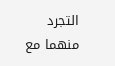التجرد منهما مع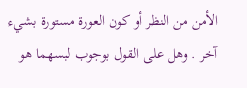الأمن من النظر أو كون العورة مستورة بشيء آخر . وهل على القول بوجوب لبسهما هو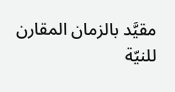مقيَّد بالزمان المقارن للنيّة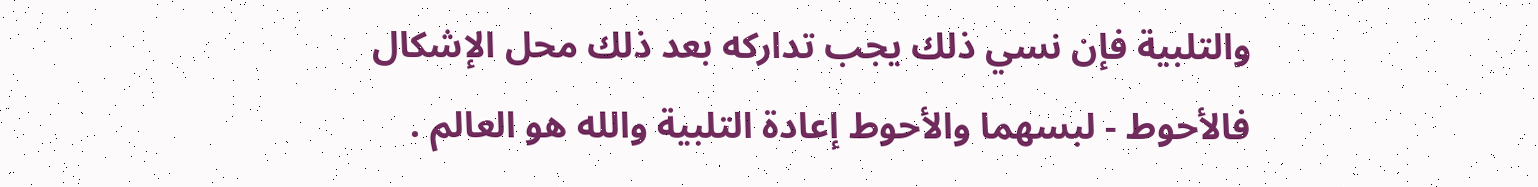والتلبية فإن نسي ذلك يجب تداركه بعد ذلك محل الإشكال فالأحوط - لبسهما والأحوط إعادة التلبية والله هو العالم .